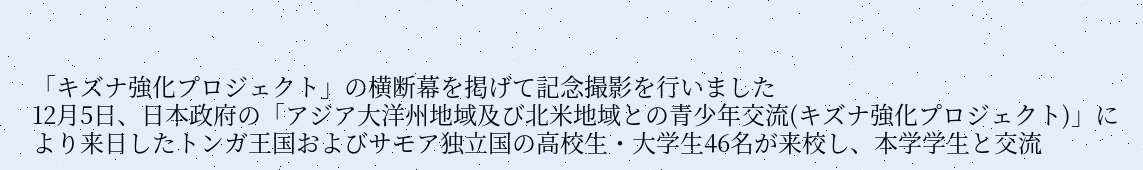「キズナ強化プロジェクト」の横断幕を掲げて記念撮影を行いました
12月5日、日本政府の「アジア大洋州地域及び北米地域との青少年交流(キズナ強化プロジェクト)」により来日したトンガ王国およびサモア独立国の高校生・大学生46名が来校し、本学学生と交流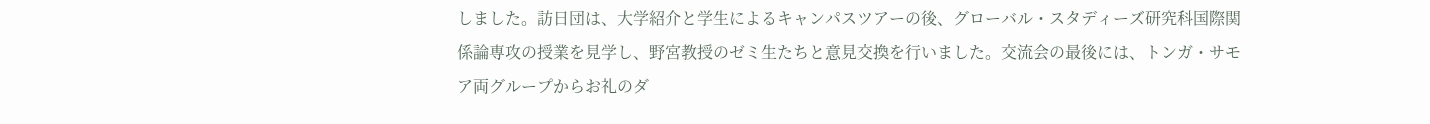しました。訪日団は、大学紹介と学生によるキャンパスツアーの後、グローバル・スタディーズ研究科国際関係論専攻の授業を見学し、野宮教授のゼミ生たちと意見交換を行いました。交流会の最後には、トンガ・サモア両グループからお礼のダ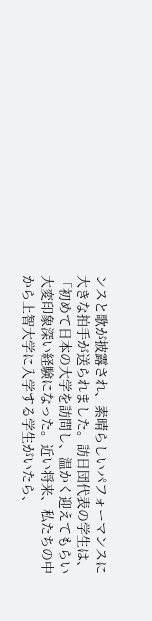ンスと歌が披露され、素晴らしいパフォーマンスに大きな拍手が送られました。訪日団代表の学生は、「初めて日本の大学を訪問し、温かく迎えてもらい大変印象深い経験になった。近い将来、私たちの中から上智大学に入学する学生がいたら、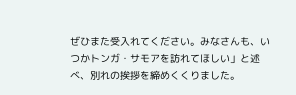ぜひまた受入れてください。みなさんも、いつかトンガ・サモアを訪れてほしい」と述べ、別れの挨拶を締めくくりました。